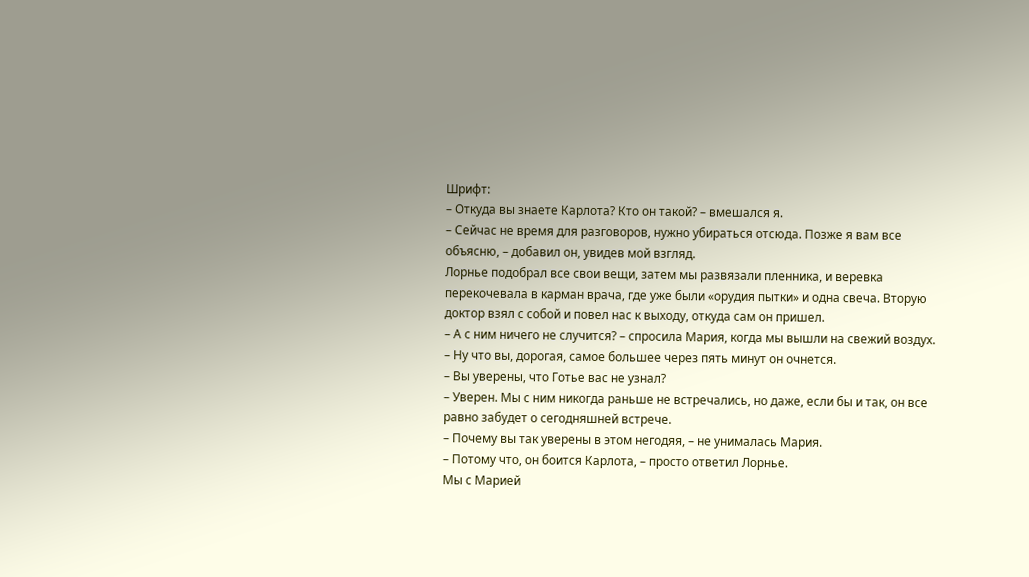Шрифт:
– Откуда вы знаете Карлота? Кто он такой? – вмешался я.
– Сейчас не время для разговоров, нужно убираться отсюда. Позже я вам все объясню, – добавил он, увидев мой взгляд.
Лорнье подобрал все свои вещи, затем мы развязали пленника, и веревка перекочевала в карман врача, где уже были «орудия пытки» и одна свеча. Вторую доктор взял с собой и повел нас к выходу, откуда сам он пришел.
– А с ним ничего не случится? – спросила Мария, когда мы вышли на свежий воздух.
– Ну что вы, дорогая, самое большее через пять минут он очнется.
– Вы уверены, что Готье вас не узнал?
– Уверен. Мы с ним никогда раньше не встречались, но даже, если бы и так, он все равно забудет о сегодняшней встрече.
– Почему вы так уверены в этом негодяя, – не унималась Мария.
– Потому что, он боится Карлота, – просто ответил Лорнье.
Мы с Марией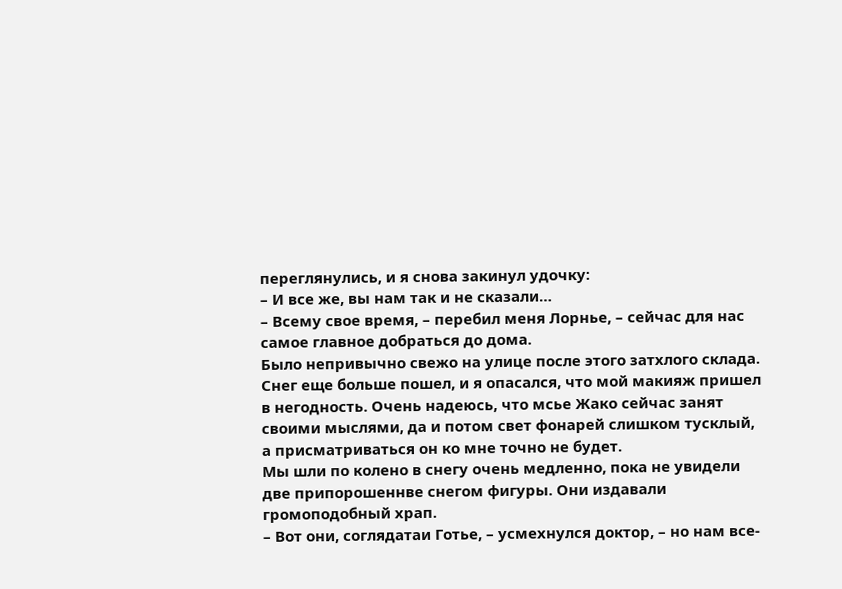переглянулись, и я снова закинул удочку:
– И все же, вы нам так и не сказали…
– Всему свое время, – перебил меня Лорнье, – сейчас для нас самое главное добраться до дома.
Было непривычно свежо на улице после этого затхлого склада. Снег еще больше пошел, и я опасался, что мой макияж пришел в негодность. Очень надеюсь, что мсье Жако сейчас занят своими мыслями, да и потом свет фонарей слишком тусклый, а присматриваться он ко мне точно не будет.
Мы шли по колено в снегу очень медленно, пока не увидели две припорошеннве снегом фигуры. Они издавали громоподобный храп.
– Вот они, соглядатаи Готье, – усмехнулся доктор, – но нам все-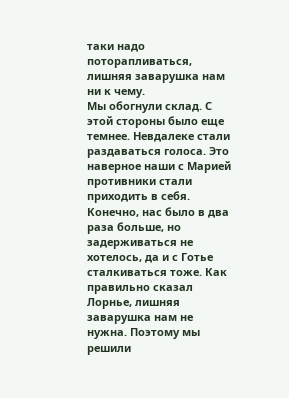таки надо поторапливаться, лишняя заварушка нам ни к чему.
Мы обогнули склад. С этой стороны было еще темнее. Невдалеке стали раздаваться голоса. Это наверное наши с Марией противники стали приходить в себя. Конечно, нас было в два раза больше, но задерживаться не хотелось, да и с Готье сталкиваться тоже. Как правильно сказал Лорнье, лишняя заварушка нам не нужна. Поэтому мы решили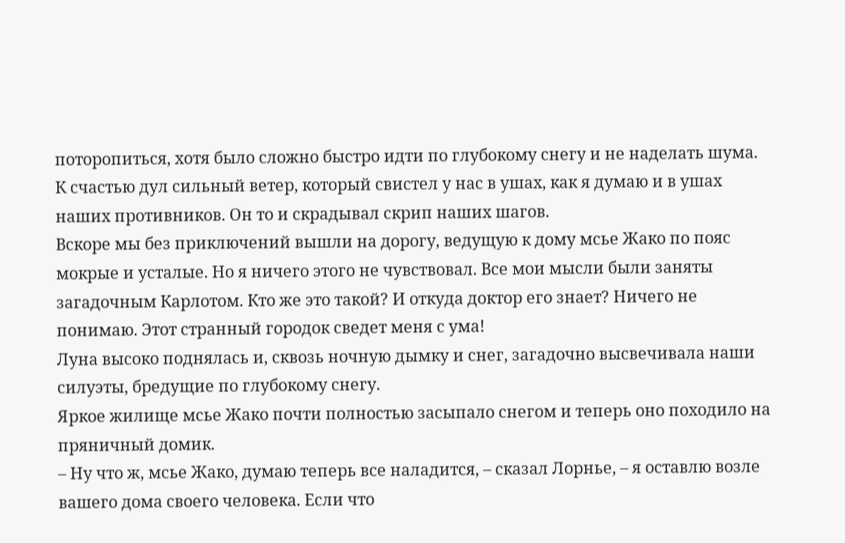поторопиться, хотя было сложно быстро идти по глубокому снегу и не наделать шума. К счастью дул сильный ветер, который свистел у нас в ушах, как я думаю и в ушах наших противников. Он то и скрадывал скрип наших шагов.
Вскоре мы без приключений вышли на дорогу, ведущую к дому мсье Жако по пояс мокрые и усталые. Но я ничего этого не чувствовал. Все мои мысли были заняты загадочным Карлотом. Кто же это такой? И откуда доктор его знает? Ничего не понимаю. Этот странный городок сведет меня с ума!
Луна высоко поднялась и, сквозь ночную дымку и снег, загадочно высвечивала наши силуэты, бредущие по глубокому снегу.
Яркое жилище мсье Жако почти полностью засыпало снегом и теперь оно походило на пряничный домик.
– Ну что ж, мсье Жако, думаю теперь все наладится, – сказал Лорнье, – я оставлю возле вашего дома своего человека. Если что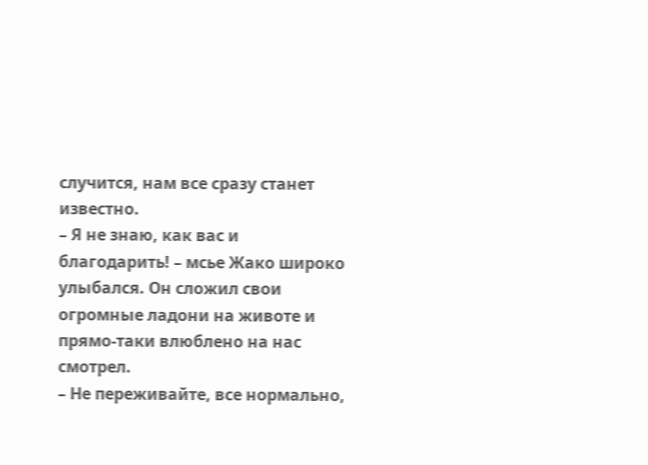случится, нам все сразу станет известно.
– Я не знаю, как вас и благодарить! – мсье Жако широко улыбался. Он сложил свои огромные ладони на животе и прямо-таки влюблено на нас смотрел.
– Не переживайте, все нормально,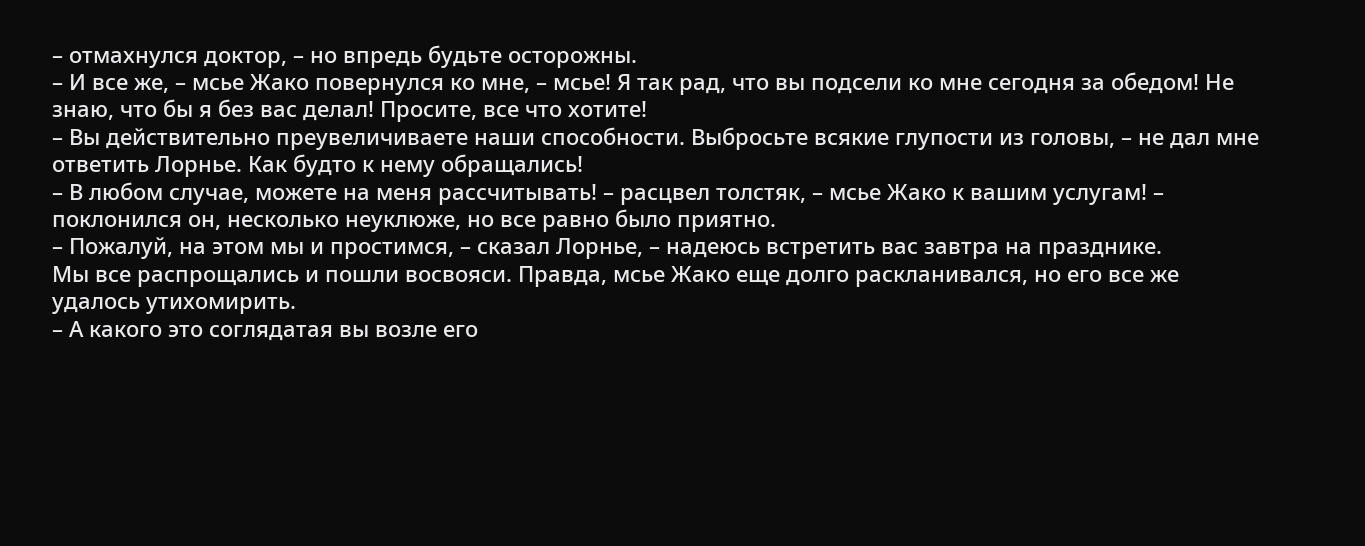– отмахнулся доктор, – но впредь будьте осторожны.
– И все же, – мсье Жако повернулся ко мне, – мсье! Я так рад, что вы подсели ко мне сегодня за обедом! Не знаю, что бы я без вас делал! Просите, все что хотите!
– Вы действительно преувеличиваете наши способности. Выбросьте всякие глупости из головы, – не дал мне ответить Лорнье. Как будто к нему обращались!
– В любом случае, можете на меня рассчитывать! – расцвел толстяк, – мсье Жако к вашим услугам! – поклонился он, несколько неуклюже, но все равно было приятно.
– Пожалуй, на этом мы и простимся, – сказал Лорнье, – надеюсь встретить вас завтра на празднике.
Мы все распрощались и пошли восвояси. Правда, мсье Жако еще долго раскланивался, но его все же удалось утихомирить.
– А какого это соглядатая вы возле его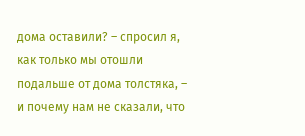дома оставили? – спросил я, как только мы отошли подальше от дома толстяка, – и почему нам не сказали, что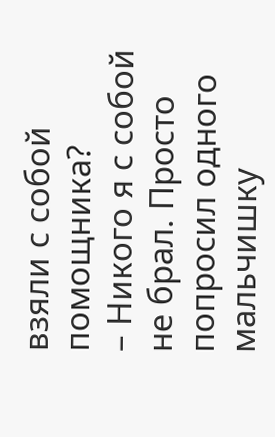взяли с собой помощника?
– Никого я с собой не брал. Просто попросил одного мальчишку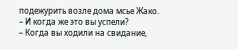подежурить возле дома мсье Жако.
– И когда же это вы успели?
– Когда вы ходили на свидание,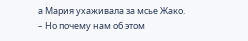а Мария ухаживала за мсье Жако.
– Но почему нам об этом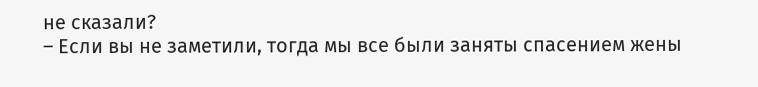не сказали?
– Если вы не заметили, тогда мы все были заняты спасением жены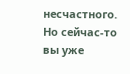несчастного. Но сейчас-то вы уже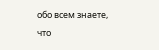обо всем знаете, что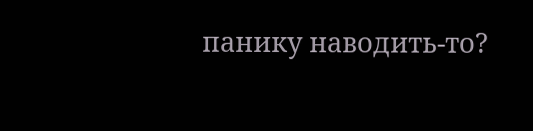панику наводить-то?